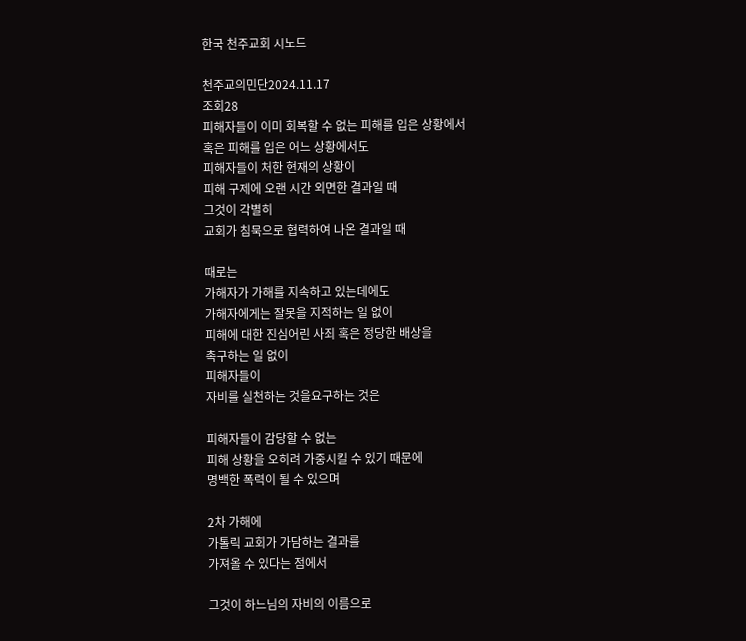한국 천주교회 시노드

천주교의민단2024.11.17
조회28
피해자들이 이미 회복할 수 없는 피해를 입은 상황에서
혹은 피해를 입은 어느 상황에서도
피해자들이 처한 현재의 상황이
피해 구제에 오랜 시간 외면한 결과일 때
그것이 각별히
교회가 침묵으로 협력하여 나온 결과일 때

때로는
가해자가 가해를 지속하고 있는데에도
가해자에게는 잘못을 지적하는 일 없이
피해에 대한 진심어린 사죄 혹은 정당한 배상을
촉구하는 일 없이
피해자들이
자비를 실천하는 것을요구하는 것은

피해자들이 감당할 수 없는
피해 상황을 오히려 가중시킬 수 있기 때문에
명백한 폭력이 될 수 있으며

2차 가해에
가톨릭 교회가 가담하는 결과를
가져올 수 있다는 점에서

그것이 하느님의 자비의 이름으로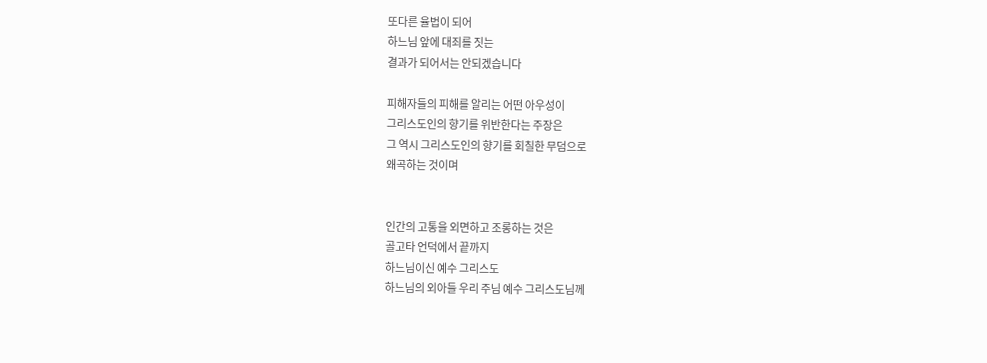또다른 율법이 되어
하느님 앞에 대죄를 짓는
결과가 되어서는 안되겠습니다

피해자들의 피해를 알리는 어떤 아우성이
그리스도인의 향기를 위반한다는 주장은
그 역시 그리스도인의 향기를 회칠한 무덤으로
왜곡하는 것이며


인간의 고통을 외면하고 조롱하는 것은
골고타 언덕에서 끝까지
하느님이신 예수 그리스도
하느님의 외아들 우리 주님 예수 그리스도님께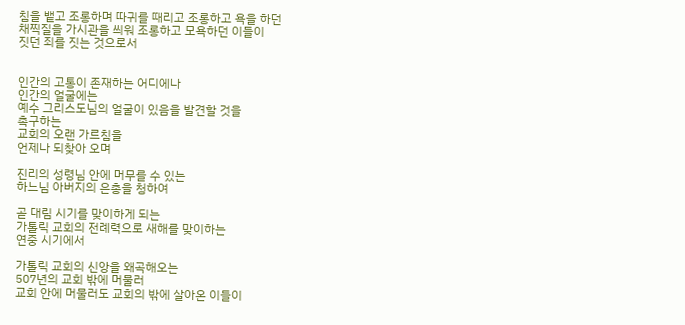침을 뱉고 조롱하며 따귀를 때리고 조롱하고 욕을 하던
채찍질을 가시관을 씌워 조롱하고 모욕하던 이들이
짓던 죄를 짓는 것으로서


인간의 고통이 존재하는 어디에나
인간의 얼굴에는
예수 그리스도님의 얼굴이 있음을 발견할 것을
촉구하는
교회의 오랜 가르침을
언제나 되찾아 오며

진리의 성령님 안에 머무를 수 있는
하느님 아버지의 은총을 청하여

곧 대림 시기를 맞이하게 되는
가톨릭 교회의 전례력으로 새해를 맞이하는
연중 시기에서

가톨릭 교회의 신앙을 왜곡해오는
507년의 교회 밖에 머물러
교회 안에 머물러도 교회의 밖에 살아온 이들이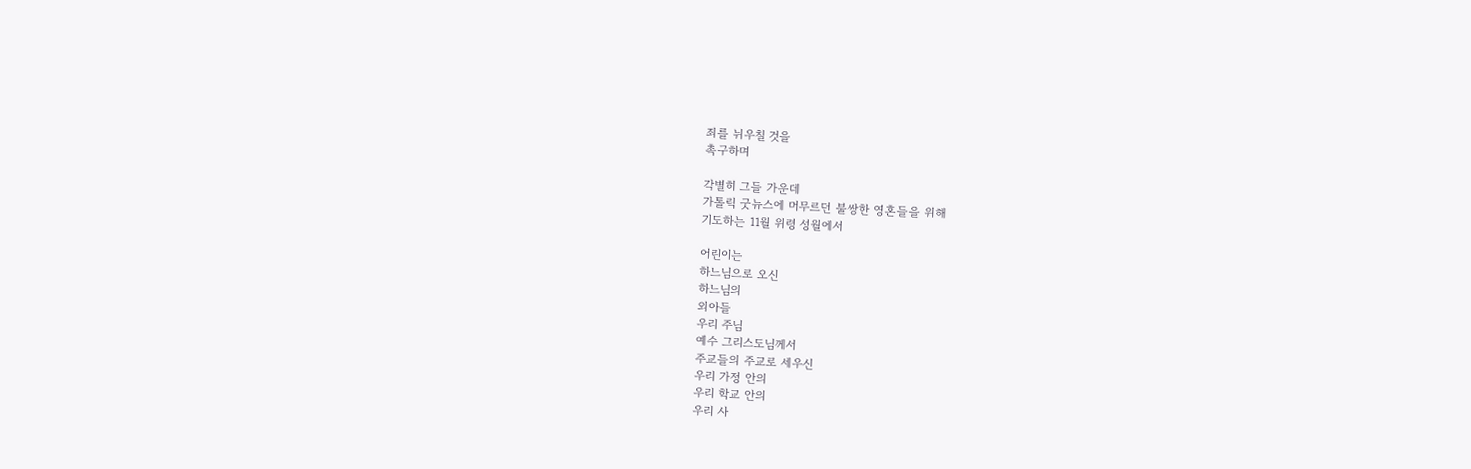죄를 뉘우칠 것을
촉구하며

각별히 그들 가운데
가톨릭 굿뉴스에 머무르던 불쌍한 영혼들을 위해
기도하는 11월 위령 성월에서

어린이는
하느님으로 오신
하느님의
외아들
우리 주님
예수 그리스도님께서
주교들의 주교로 세우신
우리 가정 안의
우리 학교 안의
우리 사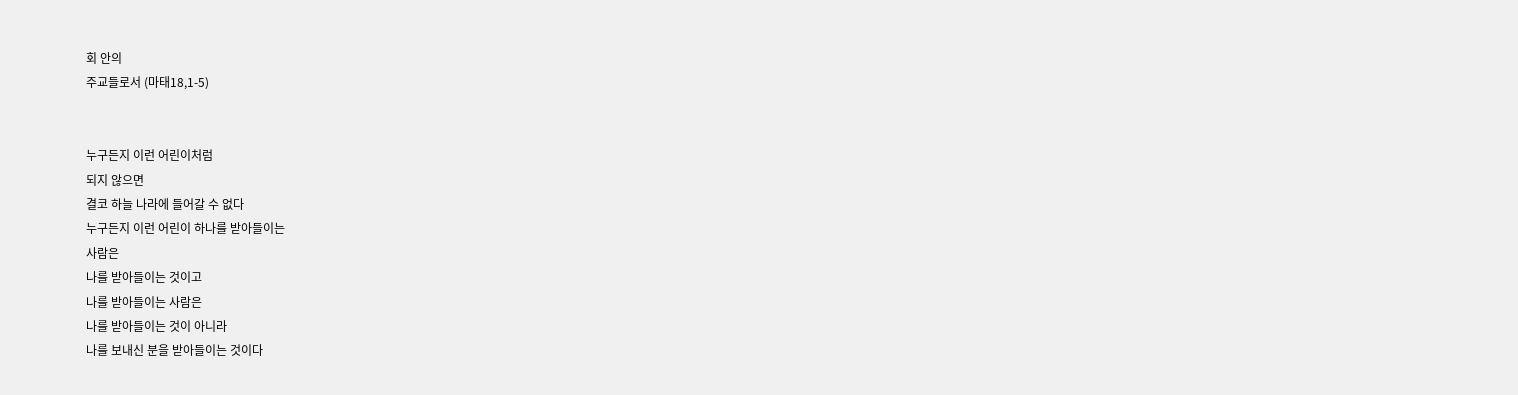회 안의
주교들로서 (마태18,1-5)


누구든지 이런 어린이처럼
되지 않으면
결코 하늘 나라에 들어갈 수 없다
누구든지 이런 어린이 하나를 받아들이는
사람은
나를 받아들이는 것이고
나를 받아들이는 사람은
나를 받아들이는 것이 아니라
나를 보내신 분을 받아들이는 것이다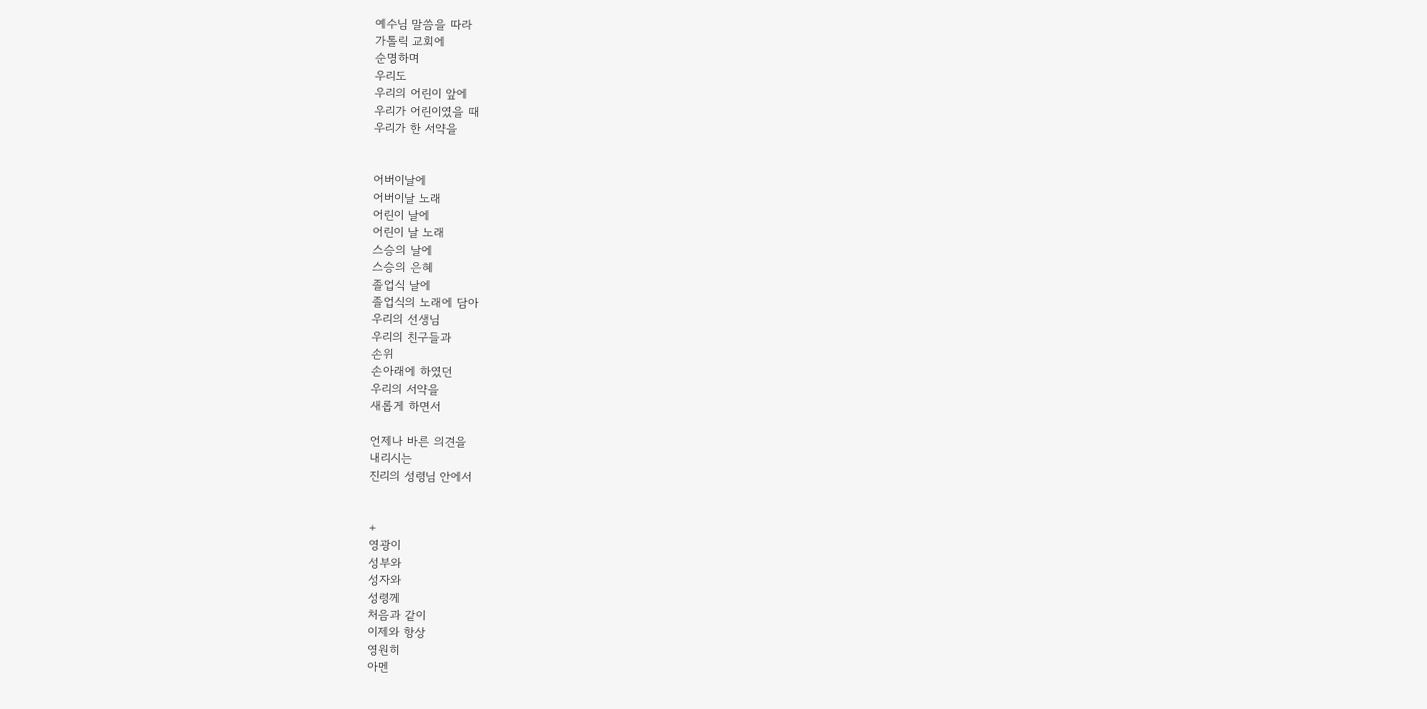예수님 말씀을 따라
가톨릭 교회에
순명하며
우리도
우리의 어린이 앞에
우리가 어린이였을 때
우리가 한 서약을


어버이날에
어버이날 노래
어린이 날에
어린이 날 노래
스승의 날에
스승의 은혜
졸업식 날에
졸업식의 노래에 담아
우리의 선생님
우리의 친구들과
손위
손아래에 하였던
우리의 서약을
새롭게 하면서

언제나 바른 의견을
내리시는
진리의 성령님 안에서


+
영광이
성부와
성자와
성령께
처음과 같이
이제와 항상
영원히
아멘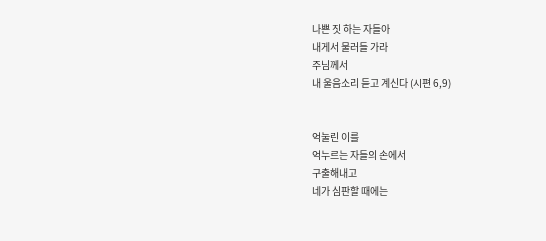나쁜 짓 하는 자들아
내게서 물러들 가라
주님께서
내 울음소리 듣고 계신다 (시편 6,9)


억눌린 이를
억누르는 자들의 손에서
구출해내고
네가 심판할 때에는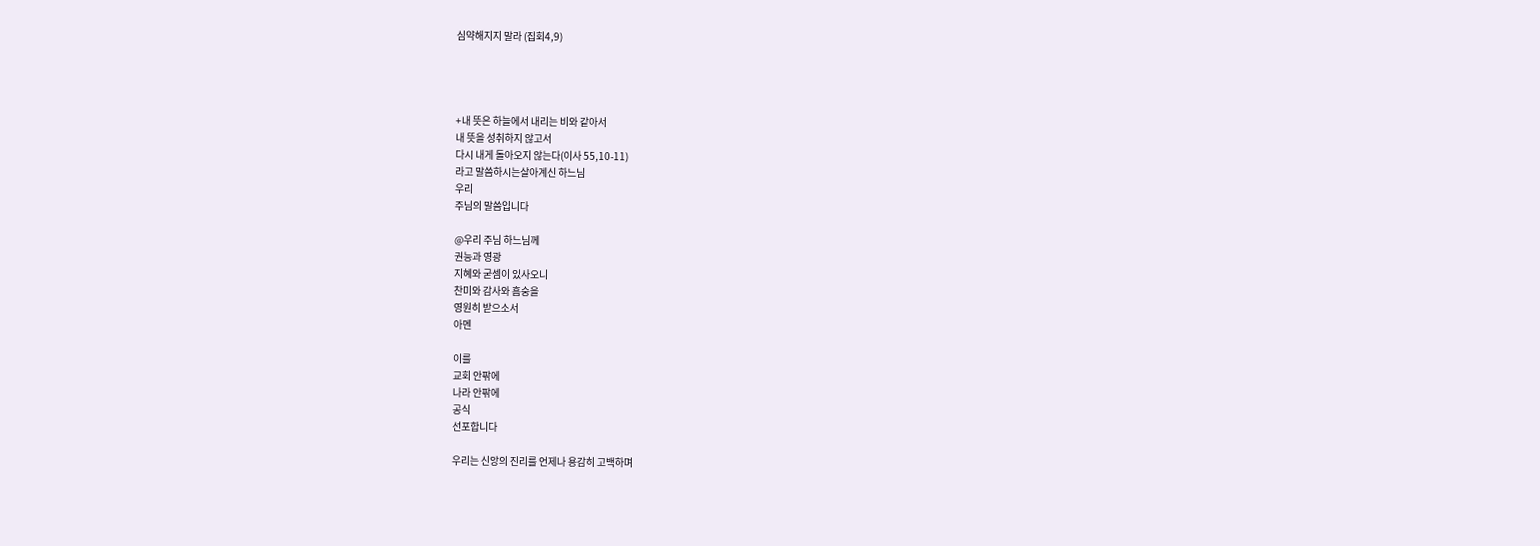심약해지지 말라 (집회4,9)




+내 뜻은 하늘에서 내리는 비와 같아서
내 뜻을 성취하지 않고서
다시 내게 돌아오지 않는다(이사 55,10-11)
라고 말씀하시는살아계신 하느님
우리
주님의 말씀입니다

@우리 주님 하느님께
권능과 영광
지혜와 굳셈이 있사오니
찬미와 감사와 흠숭을
영원히 받으소서
아멘

이를
교회 안팎에
나라 안팎에
공식
선포합니다

우리는 신앙의 진리를 언제나 용감히 고백하며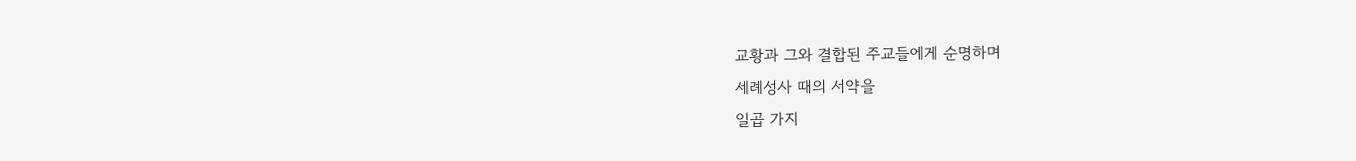교황과 그와 결합된 주교들에게 순명하며
세례성사 때의 서약을
일곱 가지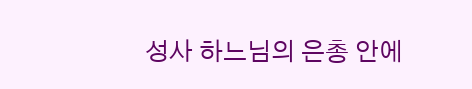성사 하느님의 은총 안에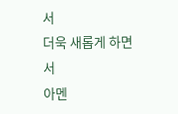서
더욱 새롭게 하면서
아멘